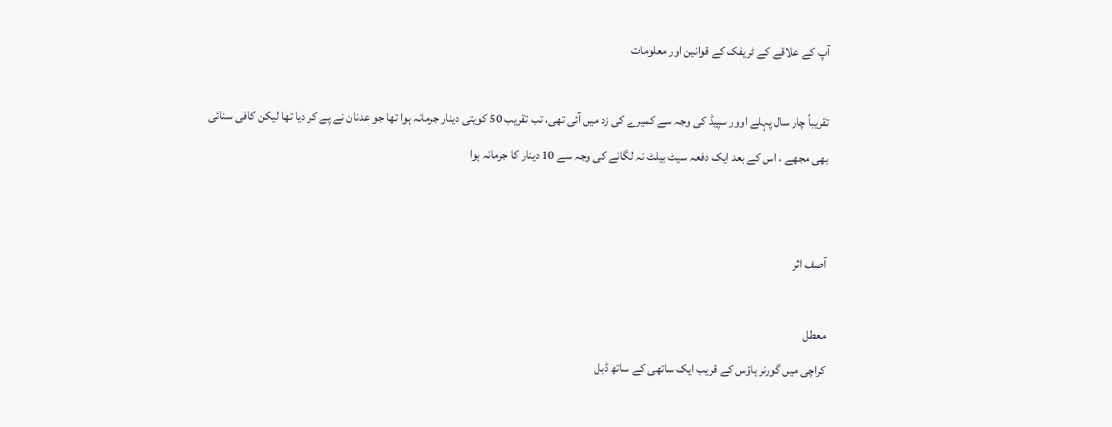آپ کے علاقے کے ٹریفک کے قوانین اور معلومات

تقریباً چار سال پہلے اوور سپیڈ کی وجہ سے کمیرے کی زد میں آئی تھی، تب تقریب 50 کویتی دینار جرمانہ ہوا تھا جو عدنان نے پے کر دیا تھا لیکن کافی سنائی بھی مجھے ، اس کے بعد ایک دفعہ سیٹ بیلٹ نہ لگانے کی وجہ سے 10 دینار کا جرمانہ ہوا


آصف اثر

معطل
کراچی میں گورنر ہاؤس کے قریب ایک ساتھی کے ساتھ ڈبل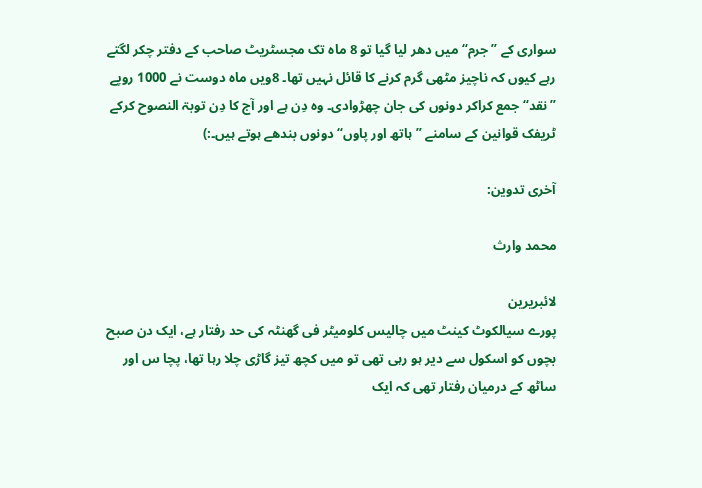سواری کے ”جرم“ میں دھر لیا گیا تو 8 ماہ تک مجسٹریٹ صاحب کے دفتر چکر لگتے رہے کیوں کہ ناچیز مٹھی گرم کرنے کا قائل نہیں تھا۔ 8ویں ماہ دوست نے 1000 روپے ”نقد“ جمع کراکر دونوں کی جان چھڑوادی۔ وہ دِن ہے اور آج کا دِن توبۃ النصوح کرکے ٹریفک قوانین کے سامنے ”ہاتھ اور پاوں“ دونوں بندھے ہوتے ہیں۔:)

آخری تدوین:

محمد وارث

لائبریرین
پورے سیالکوٹ کینٹ میں چالیس کلومیٹر فی گھنٹہ کی حد رفتار ہے، ایک دن صبح بچوں کو اسکول سے دیر ہو رہی تھی تو میں کچھ تیز گاڑی چلا رہا تھا، پچا س اور ساٹھ کے درمیان رفتار تھی کہ ایک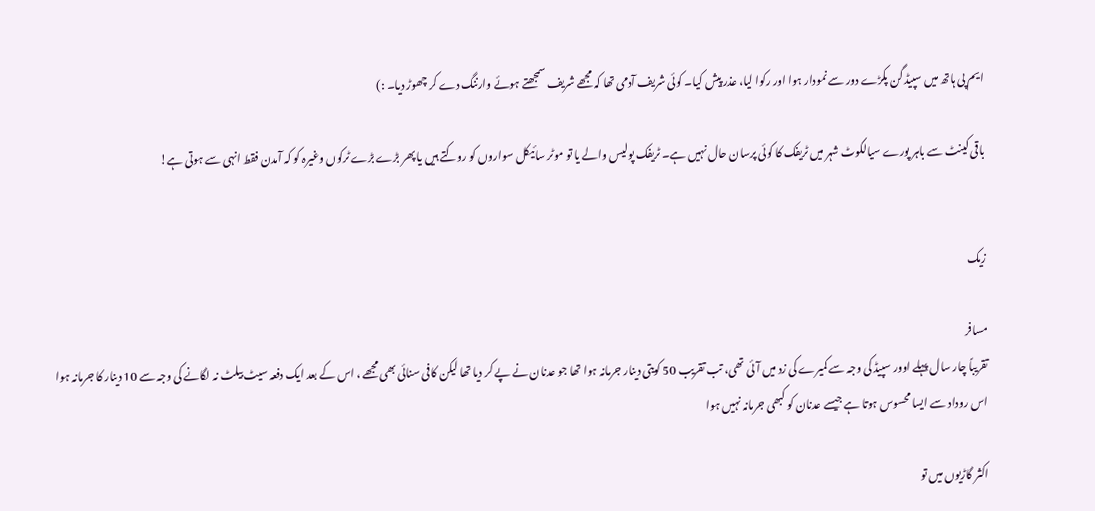ایم پی ہاتھ میں سپیڈ گن پکڑے دور سے نمودار ہوا اور رکوا لیا، عذر پیش کیا۔ کوئی شریف آدمی تھا کہ مجھے شریف سمجھتے ہوئے وارننگ دے کر چھوڑ دیا۔ :)

باقی کینٹ سے باہر پورے سیالکوٹ شہر میں ٹریفک کا کوئی پرسان حال نہیں ہے۔ ٹریفک پولیس والے یا تو موٹر سائیکل سواروں کو روکتے ہیں یا پھر بڑے بڑے ٹرکوں وغیرہ کو کہ آمدن فقط انہی سے ہوتی ہے!


زیک

مسافر
تقریباً چار سال پہلے اوور سپیڈ کی وجہ سے کمیرے کی زد میں آئی تھی، تب تقریب 50 کویتی دینار جرمانہ ہوا تھا جو عدنان نے پے کر دیا تھا لیکن کافی سنائی بھی مجھے ، اس کے بعد ایک دفعہ سیٹ بیلٹ نہ لگانے کی وجہ سے 10 دینار کا جرمانہ ہوا
اس روداد سے ایسا محسوس ہوتا ہے جیسے عدنان کو کبھی جرمانہ نہیں ہوا

اکثر گاڑیوں میں تو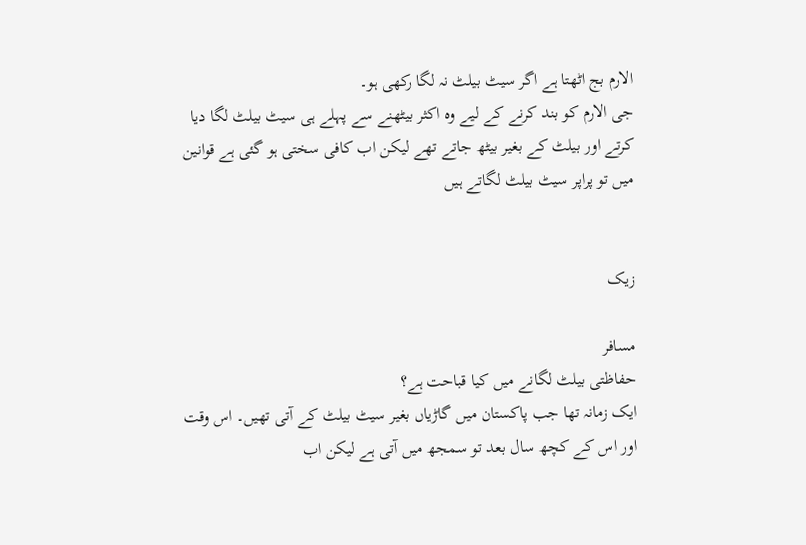الارم بج اٹھتا ہے اگر سیٹ بیلٹ نہ لگا رکھی ہو۔
جی الارم کو بند کرنے کے لیے وہ اکثر بیٹھنے سے پہلے ہی سیٹ بیلٹ لگا دیا کرتے اور بیلٹ کے بغیر بیٹھ جاتے تھے لیکن اب کافی سختی ہو گئی ہے قوانین میں تو پراپر سیٹ بیلٹ لگاتے ہیں


زیک

مسافر
حفاظتی بیلٹ لگانے میں کیا قباحت ہے؟
ایک زمانہ تھا جب پاکستان میں گاڑیاں بغیر سیٹ بیلٹ کے آتی تھیں۔ اس وقت اور اس کے کچھ سال بعد تو سمجھ میں آتی ہے لیکن اب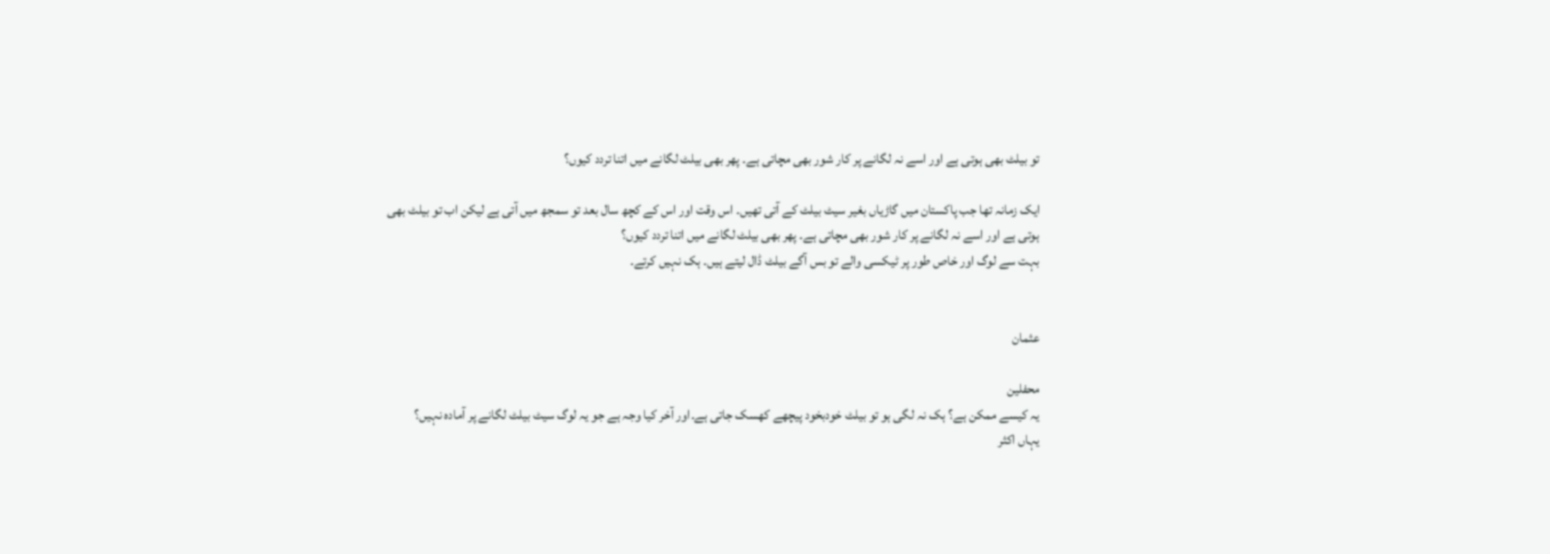تو بیلٹ بھی ہوتی ہے اور اسے نہ لگانے پر کار شور بھی مچاتی ہے۔ پھر بھی بیلٹ لگانے میں اتنا تردد کیوں؟

ایک زمانہ تھا جب پاکستان میں گاڑیاں بغیر سیٹ بیلٹ کے آتی تھیں۔ اس وقت اور اس کے کچھ سال بعد تو سمجھ میں آتی ہے لیکن اب تو بیلٹ بھی ہوتی ہے اور اسے نہ لگانے پر کار شور بھی مچاتی ہے۔ پھر بھی بیلٹ لگانے میں اتنا تردد کیوں؟
بہت سے لوگ اور خاص طور پر ٹیکسی والے تو بس آگے بیلٹ ڈال لیتے ہیں۔ ہک نہیں کرتے۔


عثمان

محفلین
یہ کیسے ممکن ہے؟ ہک نہ لگی ہو تو بیلٹ خودبخود پیچھے کھسک جاتی ہے۔اور آخر کیا وجہ ہے جو یہ لوگ سیٹ بیلٹ لگانے پر آمادہ نہیں؟
یہاں اکثر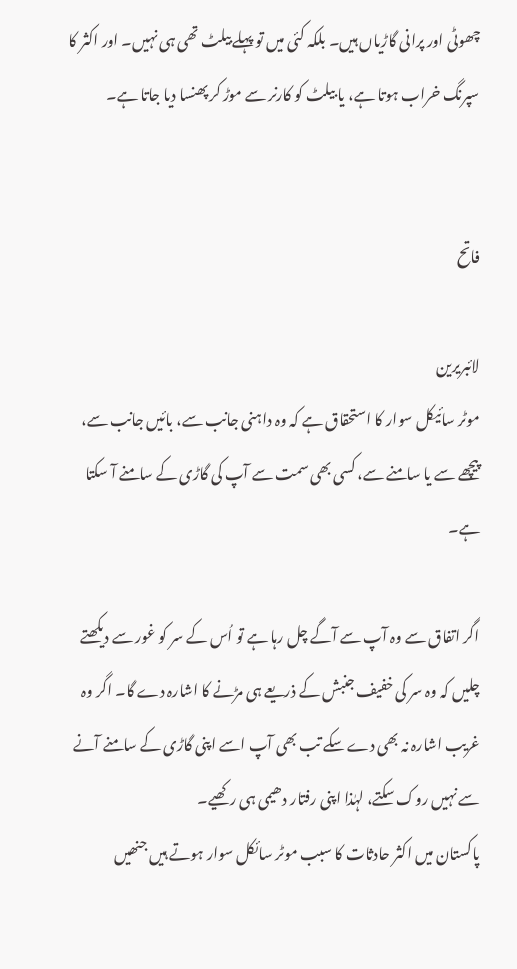چھوٹی اور پرانی گاڑیاں ہیں۔ بلکہ کئی میں تو پہلے بیلٹ تھی ہی نہیں۔ اور اکثر کا سپرنگ خراب ہوتا ہے، یا بیلٹ کو کارنر سے موڑ کر پھنسا دیا جاتا ہے۔


فاتح

لائبریرین
موٹر سائیکل سوار کا استحقاق ہے کہ وہ داہنی جانب سے، بائیں جانب سے، پیچھے سے یا سامنے سے، کسی بھی سمت سے آپ کی گاڑی کے سامنے آ سکتا ہے۔

اگر اتفاق سے وہ آپ سے آگے چل رہا ہے تو اُس کے سر کو غور سے دیکھتے چلیں کہ وہ سر کی خفیف جنبش کے ذریعے ہی مڑنے کا اشارہ دے گا۔ اگر وہ غریب اشارہ نہ بھی دے سکے تب بھی آپ اسے اپنی گاڑی کے سامنے آنے سے نہیں روک سکتے، لہٰذا اپنی رفتار دھیمی ہی رکھیے۔
پاکستان میں اکثر حادثات کا سبب موٹر سائکل سوار ہوتے ہیں جنھیں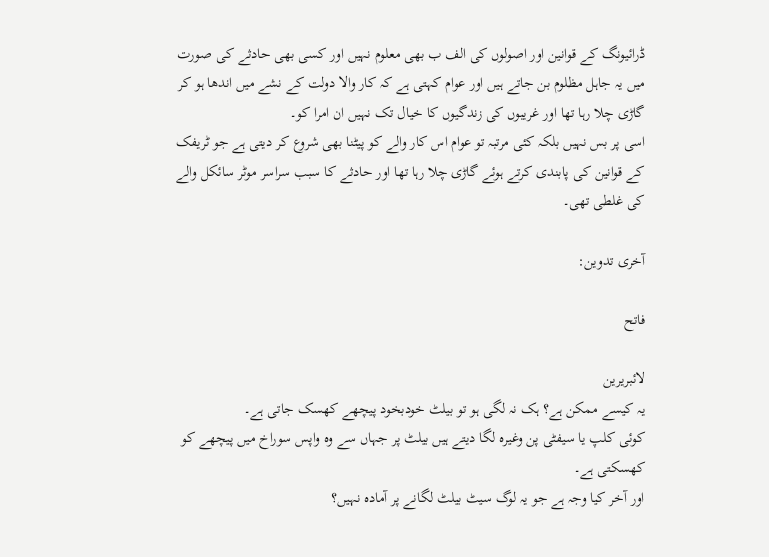ڈرائیونگ کے قوانین اور اصولوں کی الف ب بھی معلوم نہیں اور کسی بھی حادثے کی صورت میں یہ جاہل مظلوم بن جاتے ہیں اور عوام کہتی ہے کہ کار والا دولت کے نشے میں اندھا ہو کر گاڑی چلا رہا تھا اور غریبوں کی زندگیوں کا خیال تک نہیں ان امرا کو۔
اسی پر بس نہیں بلکہ کئی مرتبہ تو عوام اس کار والے کو پیٹنا بھی شروع کر دیتی ہے جو ٹریفک کے قوانین کی پابندی کرتے ہوئے گاڑی چلا رہا تھا اور حادثے کا سبب سراسر موٹر سائکل والے کی غلطی تھی۔

آخری تدوین:

فاتح

لائبریرین
یہ کیسے ممکن ہے؟ ہک نہ لگی ہو تو بیلٹ خودبخود پیچھے کھسک جاتی ہے۔
کوئی کلپ یا سیفٹی پن وغیرہ لگا دیتے ہیں بیلٹ پر جہاں سے وہ واپس سوراخ میں پیچھے کو کھسکتی ہے۔
اور آخر کیا وجہ ہے جو یہ لوگ سیٹ بیلٹ لگانے پر آمادہ نہیں؟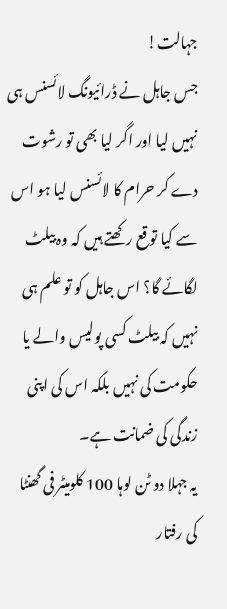جہالت!
جس جاہل نے ڈرائیونگ لائسنس ہی نہیں لیا اور اگر لیا بھی تو رشوت دے کر حرام کا لائسنس لیا ہو اس سے کیا توقع رکھتے ہیں کہ وہ بیلٹ لگائے گا؟ اس جاہل کو تو علم ہی نہیں کہ بیلٹ کسی پولیس والے یا حکومت کی نہیں بلکہ اس کی اپنی زندگی کی ضمانت ہے۔
یہ جہلا دو ٹن لوہا 100 کلومیٹر فی گھنٹا کی رفتار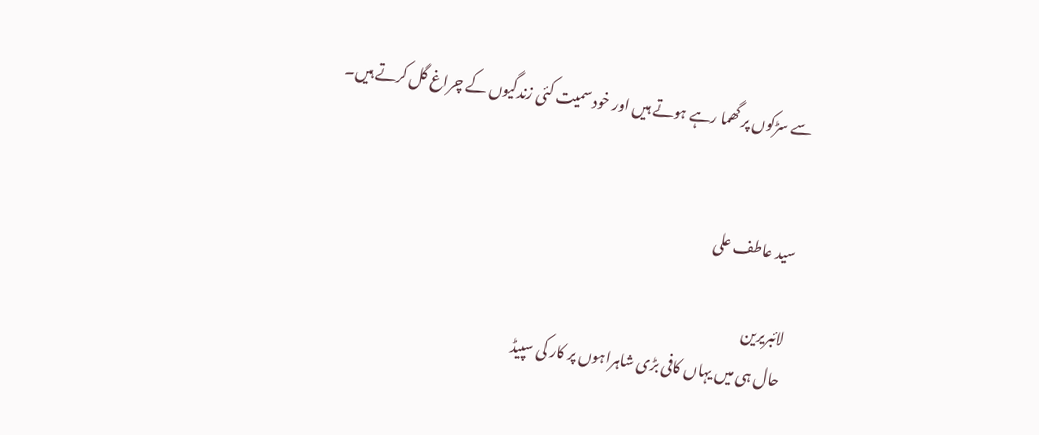سے سڑکوں پر گھما رہے ہوتے ہیں اور خود سمیت کئی زندگیوں کے چراغ گل کرتے ہیں۔


سید عاطف علی

لائبریرین
حال ہی میں یہاں کافی بڑی شاہراہوں پر کار کی سپیڈ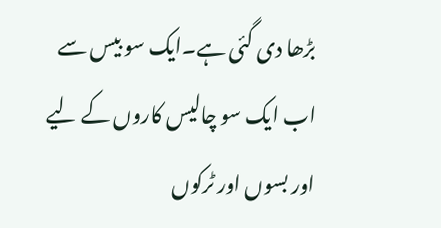بڑھا دی گئی ہے۔ایک سو بیس سے اب ایک سو چالیس کاروں کے لیے اور بسوں اور ٹرکوں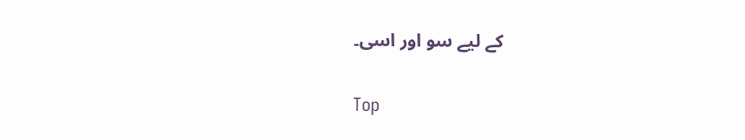کے لیے سو اور اسی۔

Top